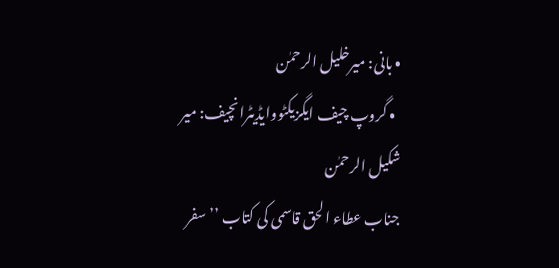• بانی: میرخلیل الرحمٰن
  • گروپ چیف ایگزیکٹووایڈیٹرانچیف: میر شکیل الرحمٰن
جناب عطاء الحق قاسمی کی کتاب ’’سفر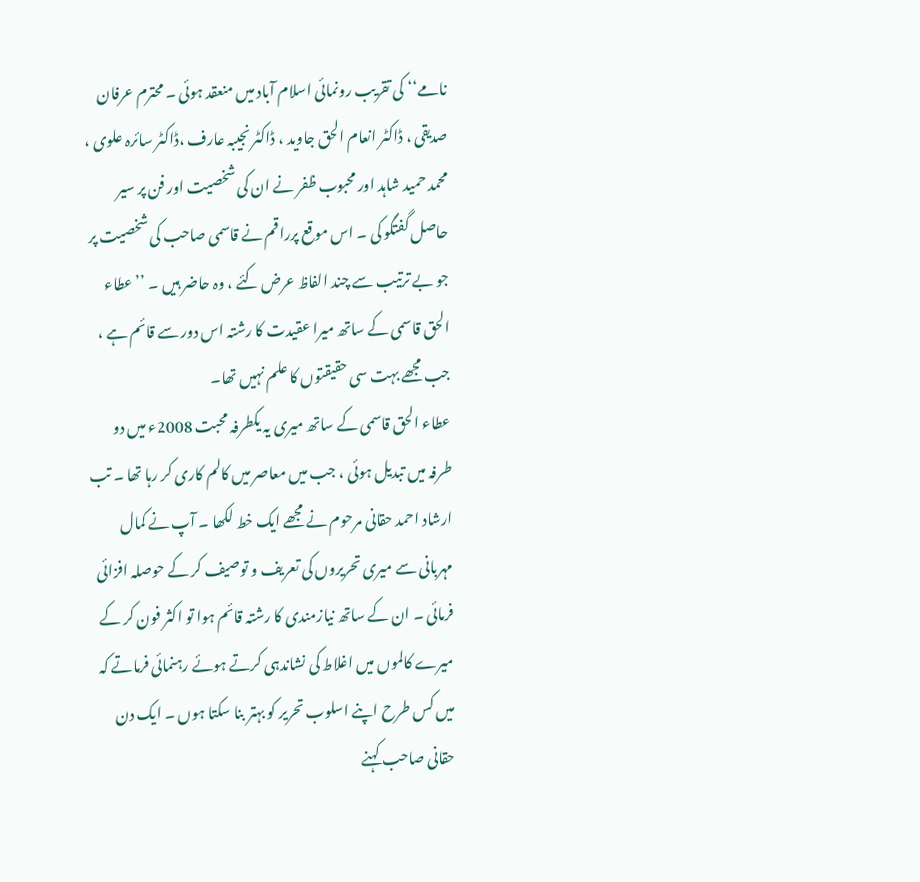نامے‘‘ کی تقریب رونمائی اسلام آباد میں منعقد ہوئی ۔ محترم عرفان صدیقی ، ڈاکٹر انعام الحق جاوید ، ڈاکٹر نجیبہ عارف ،ڈاکٹر سائرہ علوی ، محمد حمید شاہد اور محبوب ظفر نے ان کی شخصیت اور فن پر سیر حاصل گفتگو کی ۔ اس موقع پرراقم نے قاسمی صاحب کی شخصیت پر جو بے ترتیب سے چند الفاظ عرض کئے ، وہ حاضر ہیں ۔ ’’ عطاء الحق قاسمی کے ساتھ میرا عقیدت کا رشتہ اس دور سے قائم ہے ، جب مجھے بہت سی حقیقتوں کا علم نہیں تھا۔
عطاء الحق قاسمی کے ساتھ میری یہ یکطرفہ محبت 2008ء میں دو طرفہ میں تبدیل ہوئی ، جب میں معاصر میں کالم کاری کر رہا تھا ۔ تب ارشاد احمد حقانی مرحوم نے مجھے ایک خط لکھا ۔ آپ نے کمال مہربانی سے میری تحریروں کی تعریف و توصیف کر کے حوصلہ افزائی فرمائی ۔ ان کے ساتھ نیازمندی کا رشتہ قائم ہوا تو اکثر فون کر کے میرے کالموں میں اغلاط کی نشاندہی کرتے ہوئے رہنمائی فرماتے کہ میں کس طرح اپنے اسلوب تحریر کو بہتر بنا سکتا ہوں ۔ ایک دن حقانی صاحب کہنے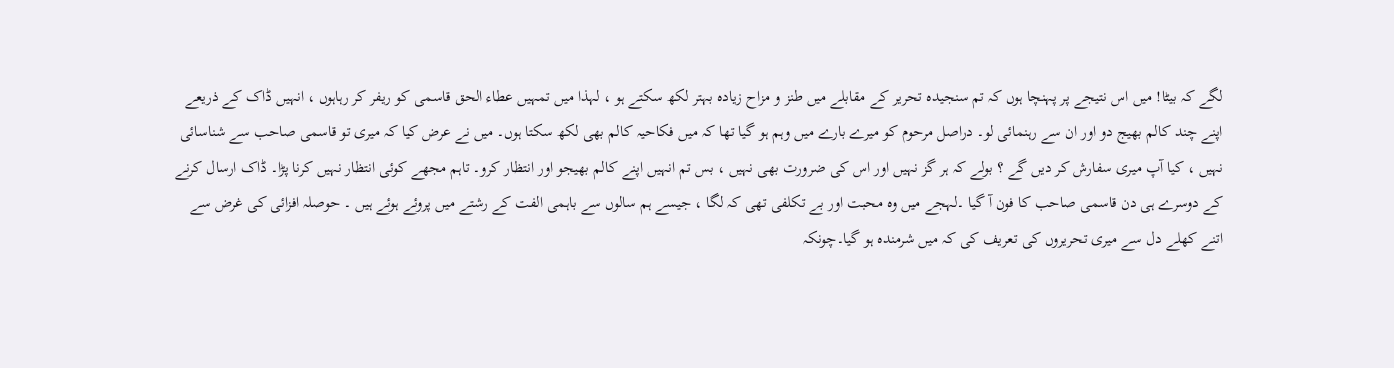لگے کہ بیٹا! میں اس نتیجے پر پہنچا ہوں کہ تم سنجیدہ تحریر کے مقابلے میں طنز و مزاح زیادہ بہتر لکھ سکتے ہو ، لہذا میں تمہیں عطاء الحق قاسمی کو ریفر کر رہاہوں ، انہیں ڈاک کے ذریعے اپنے چند کالم بھیج دو اور ان سے رہنمائی لو۔ دراصل مرحوم کو میرے بارے میں وہم ہو گیا تھا کہ میں فکاحیہ کالم بھی لکھ سکتا ہوں۔ میں نے عرض کیا کہ میری تو قاسمی صاحب سے شناسائی نہیں ، کیا آپ میری سفارش کر دیں گے ؟ بولے کہ ہر گز نہیں اور اس کی ضرورت بھی نہیں ، بس تم انہیں اپنے کالم بھیجو اور انتظار کرو۔ تاہم مجھے کوئی انتظار نہیں کرنا پڑا۔ ڈاک ارسال کرنے کے دوسرے ہی دن قاسمی صاحب کا فون آ گیا ۔لہجے میں وہ محبت اور بے تکلفی تھی کہ لگا ، جیسے ہم سالوں سے باہمی الفت کے رشتے میں پروئے ہوئے ہیں ۔ حوصلہ افزائی کی غرض سے اتنے کھلے دل سے میری تحریروں کی تعریف کی کہ میں شرمندہ ہو گیا۔چونکہ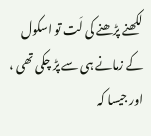لکھنے پڑھنے کی لَت تو اسکول کے زمانے ہی سے پڑ چکی تھی ، اور جیسا کہ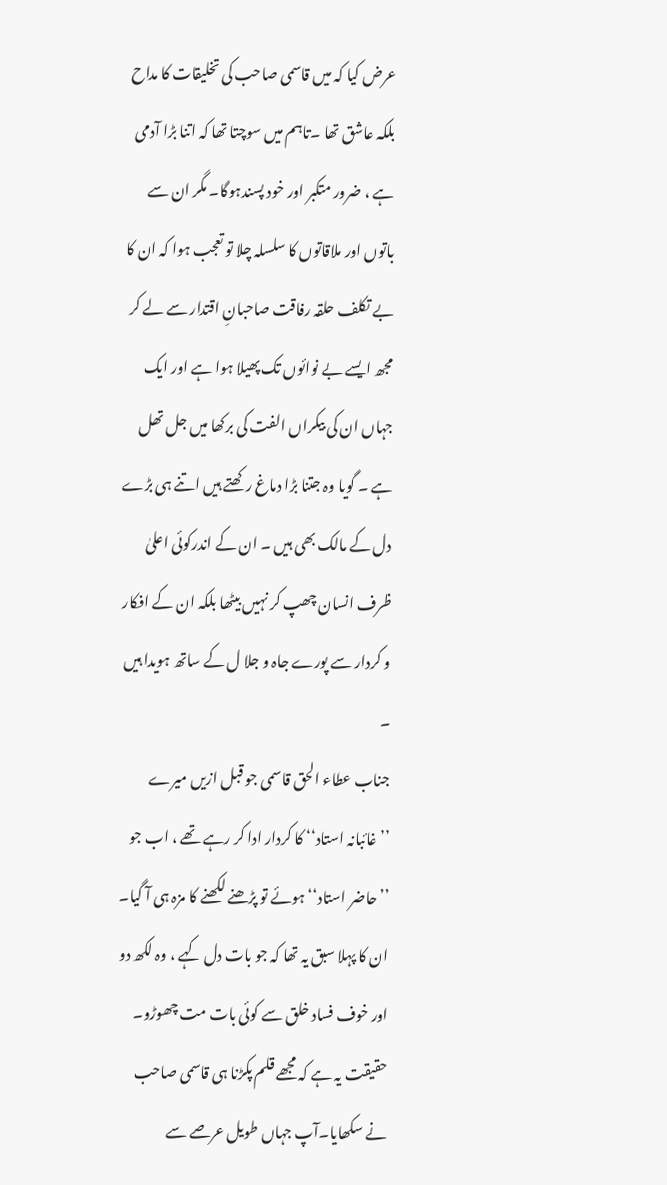عرض کیا کہ میں قاسمی صاحب کی تخلیقات کا مداح بلکہ عاشق تھا ۔تاہم میں سوچتا تھا کہ اتنا بڑا آدمی ہے ، ضرور متکبر اور خود پسندہوگا۔ مگر ان سے باتوں اور ملاقاتوں کا سلسلہ چلا تو تعجب ہوا کہ ان کا بے تکلف حلقہ رفاقت صاحبانِ اقتدار سے لے کر مجھ ایسے بے نوائوں تک پھیلا ہوا ہے اور ایک جہاں ان کی بیکراں الفت کی برکھا میں جل تھل ہے ۔ گویا وہ جتنا بڑا دماغ رکھتے ہیں اتنے ہی بڑے دل کے مالک بھی ہیں ۔ ان کے اندرکوئی اعلیٰ ظرف انسان چھپ کر نہیں بیٹھا بلکہ ان کے افکار و کردار سے پورے جاہ و جلا ل کے ساتھ ہویدا ہیں ۔
جناب عطاء الحق قاسمی جو قبل ازیں میرے ’’غائبانہ استاد‘‘ کا کردار ادا کر رہے تھے ، اب جو ’’حاضر استاد‘‘ ہوئے تو پڑھنے لکھنے کا مزہ ہی آ گیا۔ ان کا پہلا سبق یہ تھا کہ جو بات دل کہے ، وہ لکھ دو اور خوف فساد خلق سے کوئی بات مت چھوڑو۔ حقیقت یہ ہے کہ مجھے قلم پکڑنا ہی قاسمی صاحب نے سکھایا۔آپ جہاں طویل عرصے سے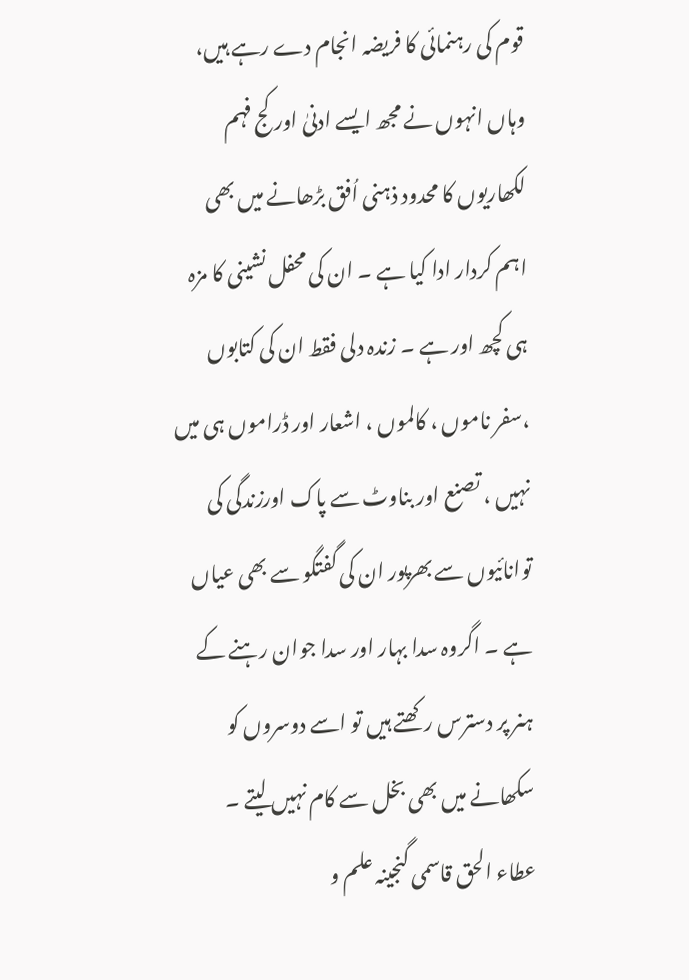قوم کی رہنمائی کا فریضہ انجام دے رہے ہیں، وہاں انہوں نے مجھ ایسے ادنیٰ اور کج فہم لکھاریوں کا محدود ذہنی اُفق بڑھانے میں بھی اہم کردار ادا کیا ہے ۔ ان کی محفل نشینی کا مزہ ہی کچھ اور ہے ۔ زندہ دلی فقط ان کی کتابوں ،سفر ناموں ، کالموں ، اشعار اور ڈراموں ہی میں نہیں ، تصنع اور بناوٹ سے پاک اورزندگی کی توانائیوں سے بھرپور ان کی گفتگو سے بھی عیاں ہے ۔ اگروہ سدا بہار اور سدا جوان رہنے کے ہنر پر دسترس رکھتے ہیں تو اسے دوسروں کو سکھانے میں بھی بخل سے کام نہیں لیتے ۔
عطاء الحق قاسمی گنجینہ علم و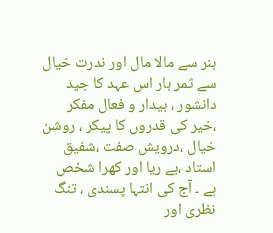ہنر سے مالا مال اور ندرت خیال سے ثمر بار اس عہد کا جید دانشور ، بیدار و فعال مفکر ،خیر کی قدروں کا پیکر ، روشن خیال ،درویش صفت ،شفیق استاد ،بے ریا اور کھرا شخص ہے ۔ آج کی انتہا پسندی ، تنگ نظری اور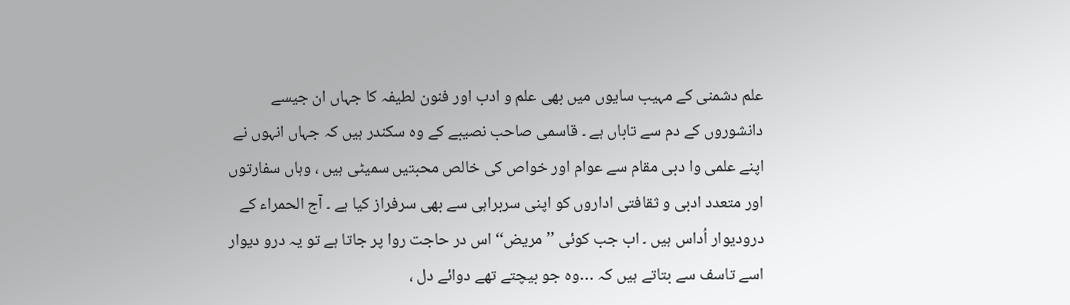علم دشمنی کے مہیب سایوں میں بھی علم و ادب اور فنون لطیفہ کا جہاں ان جیسے دانشوروں کے دم سے تاباں ہے ۔ قاسمی صاحب نصیبے کے وہ سکندر ہیں کہ جہاں انہوں نے اپنے علمی وا دبی مقام سے عوام اور خواص کی خالص محبتیں سمیٹی ہیں ، وہاں سفارتوں اور متعدد ادبی و ثقافتی اداروں کو اپنی سربراہی سے بھی سرفراز کیا ہے ۔ آج الحمراء کے درودیوار اُداس ہیں ۔ اب جب کوئی ’’مریض‘‘ اس در حاجت روا پر جاتا ہے تو یہ درو دیوار اسے تاسف سے بتاتے ہیں کہ …وہ جو بیچتے تھے دوائے دل ،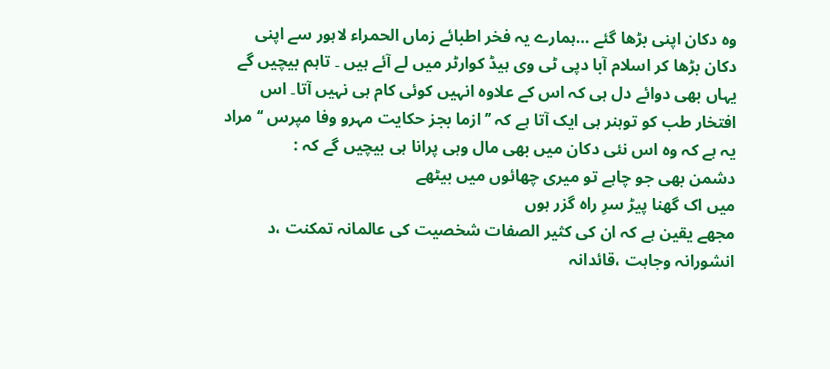وہ دکان اپنی بڑھا گئے …ہمارے یہ فخر اطبائے زماں الحمراء لاہور سے اپنی دکان بڑھا کر اسلام آبا دپی ٹی وی ہیڈ کوارٹر میں لے آئے ہیں ۔ تاہم بیچیں گے یہاں بھی دوائے دل ہی کہ اس کے علاوہ انہیں کوئی کام ہی نہیں آتا۔ اس افتخار طب کو توہنر ہی ایک آتا ہے کہ ’’ازما بجز حکایت مہرو وفا مپرس ‘‘ مراد یہ ہے کہ وہ اس نئی دکان میں بھی مال وہی پرانا ہی بیچیں گے کہ :
دشمن بھی جو چاہے تو میری چھائوں میں بیٹھے
میں اک گھنا پیڑ سرِ راہ گزر ہوں
مجھے یقین ہے کہ ان کی کثیر الصفات شخصیت کی عالمانہ تمکنت ،د انشورانہ وجاہت ،قائدانہ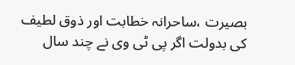بصیرت ،ساحرانہ خطابت اور ذوق لطیف کی بدولت اگر پی ٹی وی نے چند سال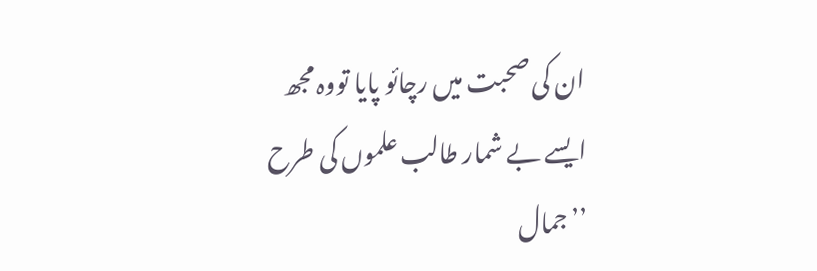ان کی صحبت میں رچائو پایا تووہ مجھ ایسے بے شمار طالب علموں کی طرح ’’جمال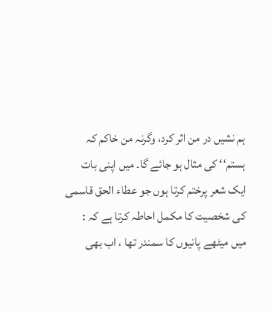ہم نشیں در من اثر کرد، وگرنہ من خاکم کہ ہستم‘‘ کی مثال ہو جائے گا۔ میں اپنی بات ایک شعر پرختم کرتا ہوں جو عطاء الحق قاسمی کی شخصیت کا مکمل احاطہ کرتا ہے کہ :
میں میٹھے پانیوں کا سمندر تھا ، اب بھی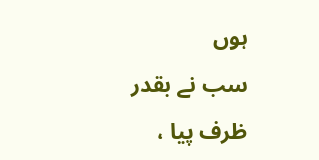ہوں
سب نے بقدر ظرف پیا ،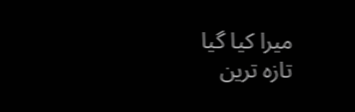میرا کیا گیا
تازہ ترین